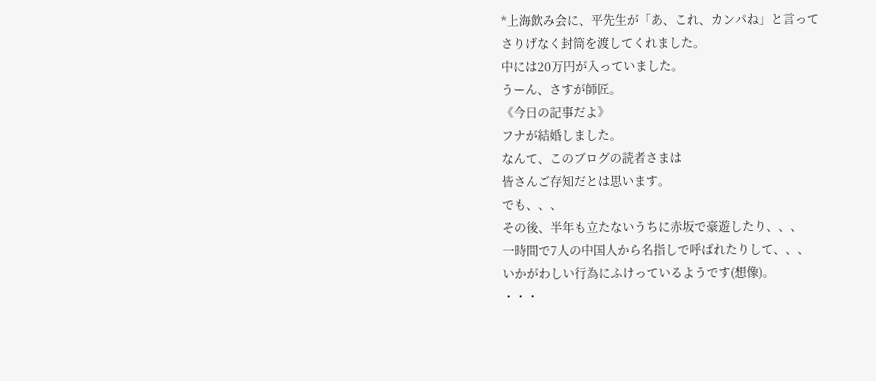*上海飲み会に、平先生が「あ、これ、カンパね」と言って
さりげなく封筒を渡してくれました。
中には20万円が入っていました。
うーん、さすが師匠。
《今日の記事だよ》
フナが結婚しました。
なんて、このブログの読者さまは
皆さんご存知だとは思います。
でも、、、
その後、半年も立たないうちに赤坂で豪遊したり、、、
一時間で7人の中国人から名指しで呼ばれたりして、、、
いかがわしい行為にふけっているようです(想像)。
・・・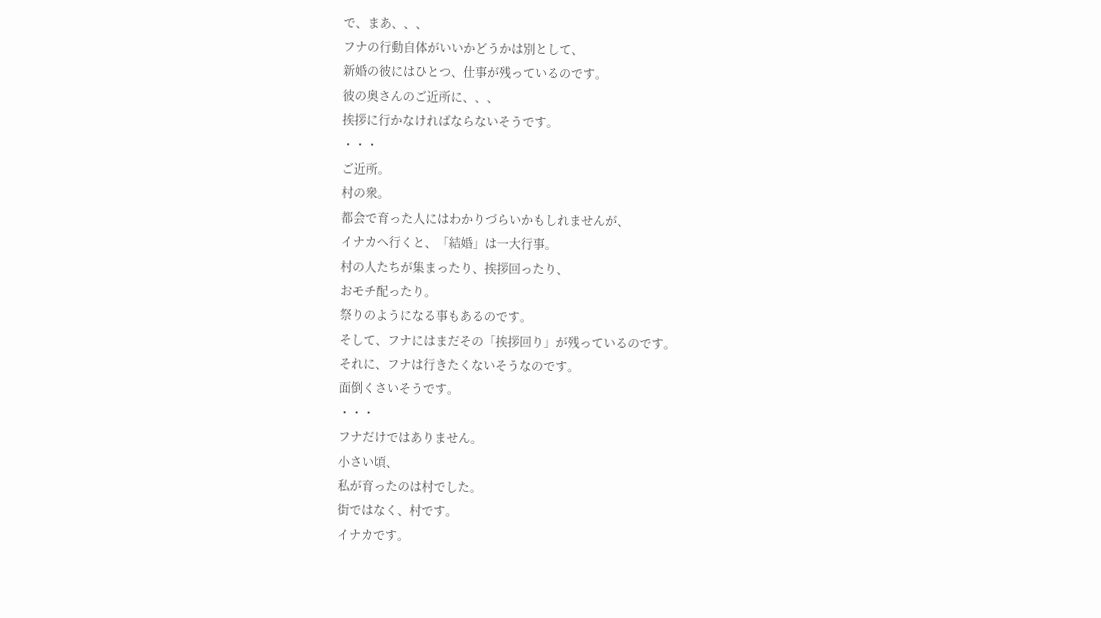で、まあ、、、
フナの行動自体がいいかどうかは別として、
新婚の彼にはひとつ、仕事が残っているのです。
彼の奥さんのご近所に、、、
挨拶に行かなければならないそうです。
・・・
ご近所。
村の衆。
都会で育った人にはわかりづらいかもしれませんが、
イナカへ行くと、「結婚」は一大行事。
村の人たちが集まったり、挨拶回ったり、
おモチ配ったり。
祭りのようになる事もあるのです。
そして、フナにはまだその「挨拶回り」が残っているのです。
それに、フナは行きたくないそうなのです。
面倒くさいそうです。
・・・
フナだけではありません。
小さい頃、
私が育ったのは村でした。
街ではなく、村です。
イナカです。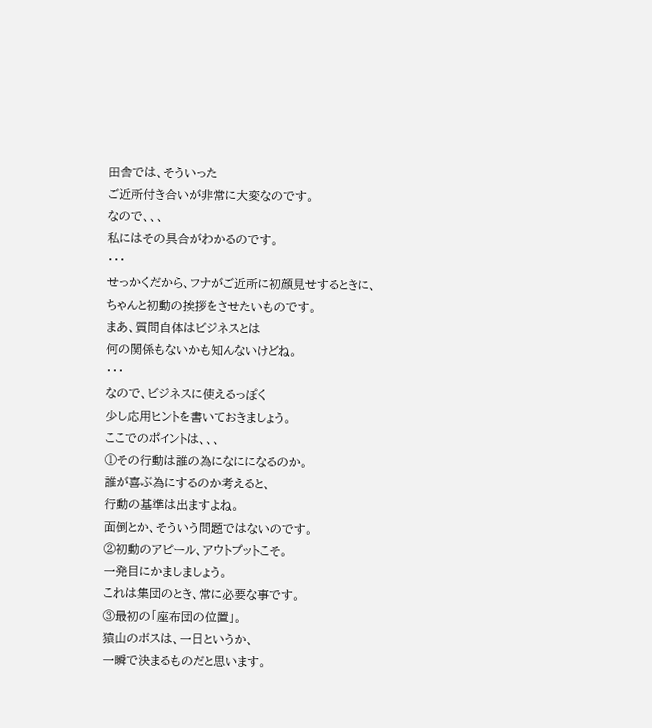田舎では、そういった
ご近所付き合いが非常に大変なのです。
なので、、、
私にはその具合がわかるのです。
・・・
せっかくだから、フナがご近所に初顔見せするときに、
ちゃんと初動の挨拶をさせたいものです。
まあ、質問自体はビジネスとは
何の関係もないかも知んないけどね。
・・・
なので、ビジネスに使えるっぽく
少し応用ヒントを書いておきましょう。
ここでのポイントは、、、
①その行動は誰の為になにになるのか。
誰が喜ぶ為にするのか考えると、
行動の基準は出ますよね。
面倒とか、そういう問題ではないのです。
②初動のアピール、アウトプットこそ。
一発目にかましましょう。
これは集団のとき、常に必要な事です。
③最初の「座布団の位置」。
猿山のボスは、一日というか、
一瞬で決まるものだと思います。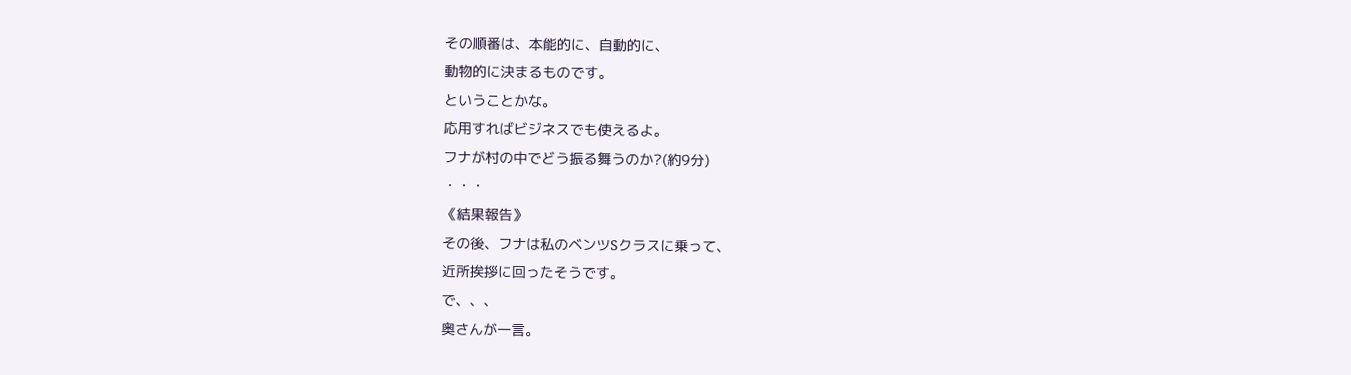その順番は、本能的に、自動的に、
動物的に決まるものです。
ということかな。
応用すればビジネスでも使えるよ。
フナが村の中でどう振る舞うのか?(約9分)
・・・
《結果報告》
その後、フナは私のベンツSクラスに乗って、
近所挨拶に回ったそうです。
で、、、
奥さんが一言。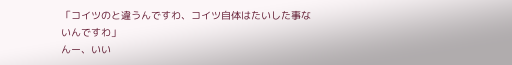「コイツのと違うんですわ、コイツ自体はたいした事ないんですわ」
んー、いい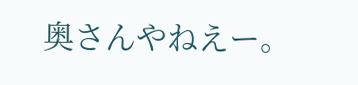奥さんやねえー。